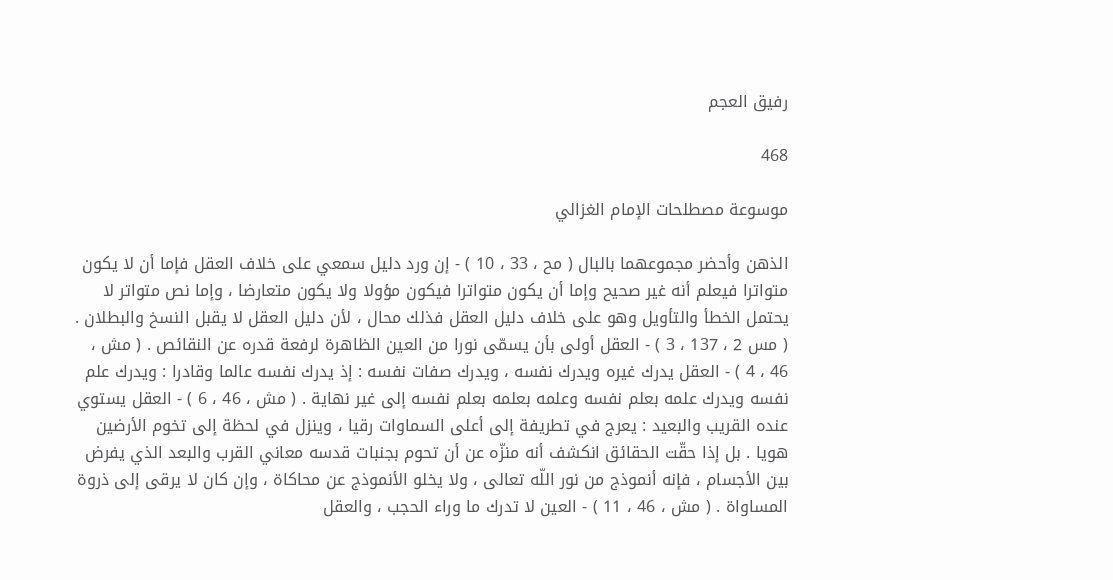رفيق العجم

468

موسوعة مصطلحات الإمام الغزالي

الذهن وأحضر مجموعهما بالبال ( مح ، 33 ، 10 ) - إن ورد دليل سمعي على خلاف العقل فإما أن لا يكون متواترا فيعلم أنه غير صحيح وإما أن يكون متواترا فيكون مؤولا ولا يكون متعارضا ، وإما نص متواتر لا يحتمل الخطأ والتأويل وهو على خلاف دليل العقل فذلك محال ، لأن دليل العقل لا يقبل النسخ والبطلان . ( مس 2 ، 137 ، 3 ) - العقل أولى بأن يسمّى نورا من العين الظاهرة لرفعة قدره عن النقائص . ( مش ، 46 ، 4 ) - العقل يدرك غيره ويدرك نفسه ، ويدرك صفات نفسه : إذ يدرك نفسه عالما وقادرا : ويدرك علم نفسه ويدرك علمه بعلم نفسه وعلمه بعلمه بعلم نفسه إلى غير نهاية . ( مش ، 46 ، 6 ) - العقل يستوي عنده القريب والبعيد : يعرج في تطريفة إلى أعلى السماوات رقيا ، وينزل في لحظة إلى تخوم الأرضين هويا . بل إذا حقّت الحقائق انكشف أنه منزّه عن أن تحوم بجنبات قدسه معاني القرب والبعد الذي يفرض بين الأجسام ، فإنه أنموذج من نور اللّه تعالى ، ولا يخلو الأنموذج عن محاكاة ، وإن كان لا يرقى إلى ذروة المساواة . ( مش ، 46 ، 11 ) - العين لا تدرك ما وراء الحجب ، والعقل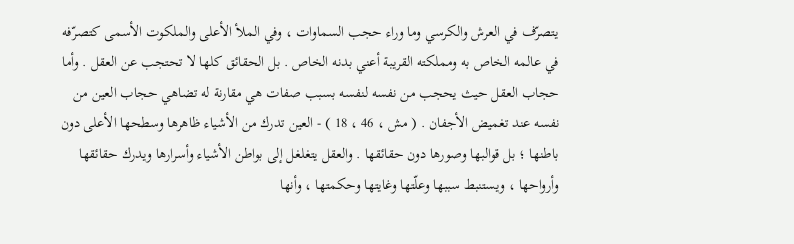يتصرّف في العرش والكرسي وما وراء حجب السماوات ، وفي الملأ الأعلى والملكوت الأسمى كتصرّفه في عالمه الخاص به ومملكته القريبة أعني بدنه الخاص . بل الحقائق كلها لا تحتجب عن العقل . وأما حجاب العقل حيث يحجب من نفسه لنفسه بسبب صفات هي مقارنة له تضاهي حجاب العين من نفسه عند تغميض الأجفان . ( مش ، 46 ، 18 ) - العين تدرك من الأشياء ظاهرها وسطحها الأعلى دون باطنها ؛ بل قوالبها وصورها دون حقائقها . والعقل يتغلغل إلى بواطن الأشياء وأسرارها ويدرك حقائقها وأرواحها ، ويستنبط سببها وعلّتها وغايتها وحكمتها ، وأنها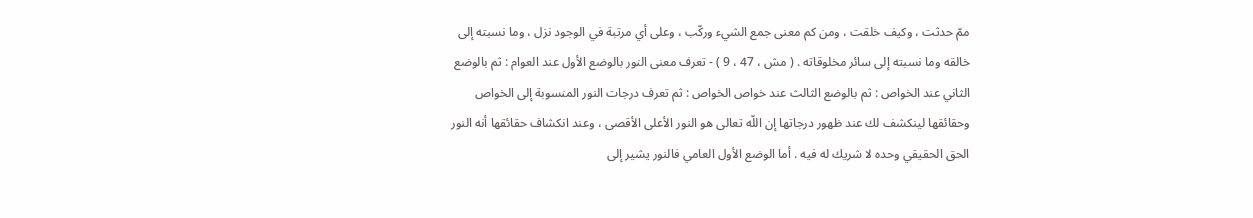ممّ حدثت ، وكيف خلقت ، ومن كم معنى جمع الشيء وركّب ، وعلى أي مرتبة في الوجود نزل ، وما نسبته إلى خالقه وما نسبته إلى سائر مخلوقاته . ( مش ، 47 ، 9 ) - تعرف معنى النور بالوضع الأول عند العوام : ثم بالوضع الثاني عند الخواص : ثم بالوضع الثالث عند خواص الخواص : ثم تعرف درجات النور المنسوبة إلى الخواص وحقائقها لينكشف لك عند ظهور درجاتها إن اللّه تعالى هو النور الأعلى الأقصى ، وعند انكشاف حقائقها أنه النور الحق الحقيقي وحده لا شريك له فيه . أما الوضع الأول العامي فالنور يشير إلى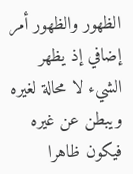الظهور والظهور أمر إضافي إذ يظهر الشيء لا محالة لغيره ويبطن عن غيره فيكون ظاهرا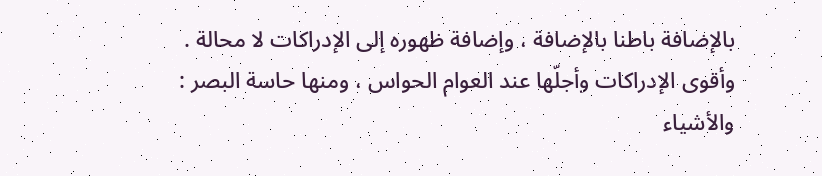بالإضافة باطنا بالإضافة ، وإضافة ظهوره إلى الإدراكات لا محالة . وأقوى الإدراكات وأجلّها عند العوام الحواس ، ومنها حاسة البصر : والأشياء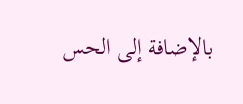بالإضافة إلى الحس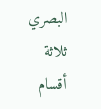البصري ثلاثة أقسام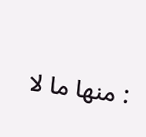: منها ما لا